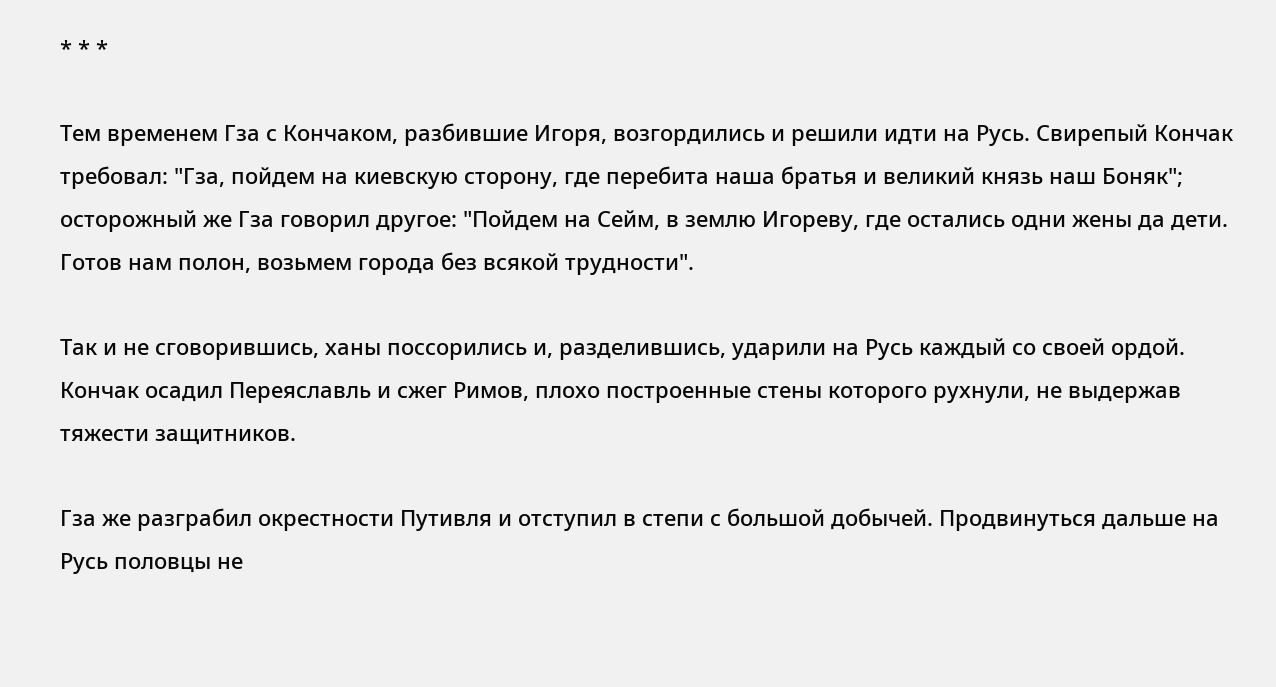* * *

Тем временем Гза с Кончаком, разбившие Игоря, возгордились и решили идти на Русь. Свирепый Кончак требовал: "Гза, пойдем на киевскую сторону, где перебита наша братья и великий князь наш Боняк"; осторожный же Гза говорил другое: "Пойдем на Сейм, в землю Игореву, где остались одни жены да дети. Готов нам полон, возьмем города без всякой трудности".

Так и не сговорившись, ханы поссорились и, разделившись, ударили на Русь каждый со своей ордой. Кончак осадил Переяславль и сжег Римов, плохо построенные стены которого рухнули, не выдержав тяжести защитников.

Гза же разграбил окрестности Путивля и отступил в степи с большой добычей. Продвинуться дальше на Русь половцы не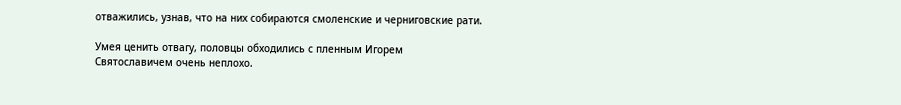отважились, узнав, что на них собираются смоленские и черниговские рати.

Умея ценить отвагу, половцы обходились с пленным Игорем Святославичем очень неплохо.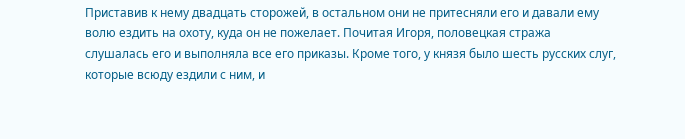Приставив к нему двадцать сторожей, в остальном они не притесняли его и давали ему волю ездить на охоту, куда он не пожелает. Почитая Игоря, половецкая стража слушалась его и выполняла все его приказы. Кроме того, у князя было шесть русских слуг, которые всюду ездили с ним, и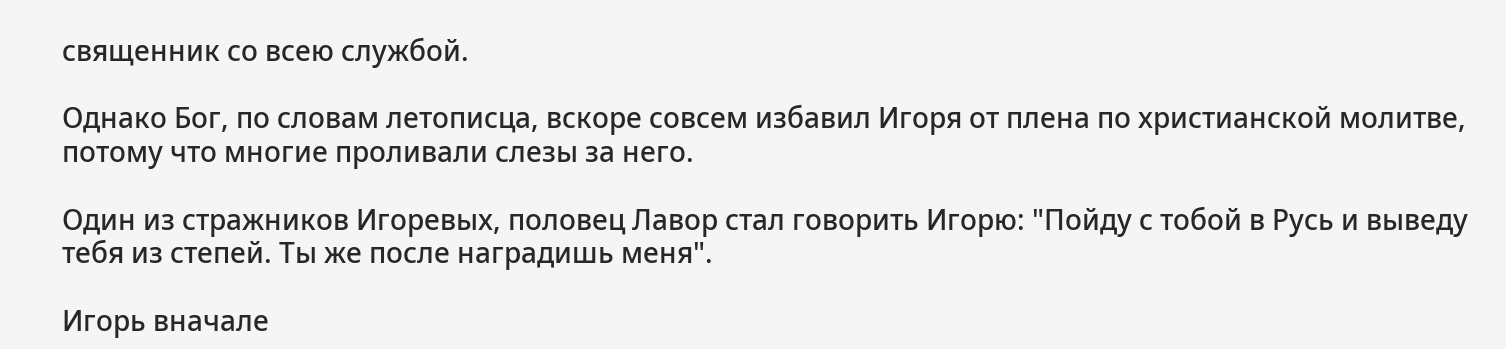священник со всею службой.

Однако Бог, по словам летописца, вскоре совсем избавил Игоря от плена по христианской молитве, потому что многие проливали слезы за него.

Один из стражников Игоревых, половец Лавор стал говорить Игорю: "Пойду с тобой в Русь и выведу тебя из степей. Ты же после наградишь меня".

Игорь вначале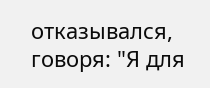отказывался, говоря: "Я для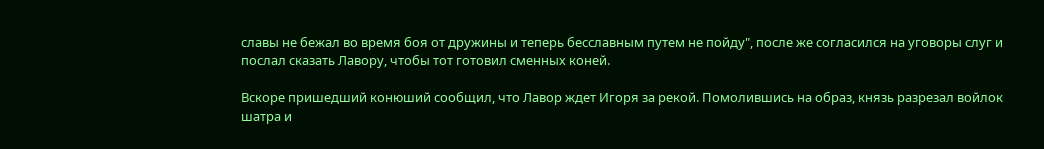славы не бежал во время боя от дружины и теперь бесславным путем не пойду", после же согласился на уговоры слуг и послал сказать Лавору, чтобы тот готовил сменных коней.

Вскоре пришедший конюший сообщил, что Лавор ждет Игоря за рекой. Помолившись на образ, князь разрезал войлок шатра и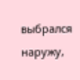выбрался наружу,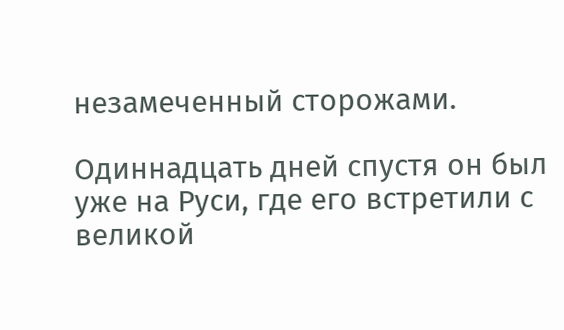незамеченный сторожами.

Одиннадцать дней спустя он был уже на Руси, где его встретили с великой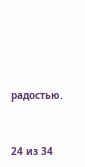радостью.



24 из 34